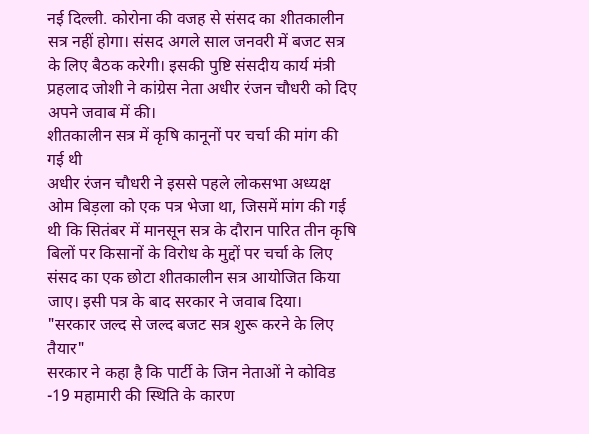नई दिल्ली. कोरोना की वजह से संसद का शीतकालीन सत्र नहीं होगा। संसद अगले साल जनवरी में बजट सत्र के लिए बैठक करेगी। इसकी पुष्टि संसदीय कार्य मंत्री प्रहलाद जोशी ने कांग्रेस नेता अधीर रंजन चौधरी को दिए अपने जवाब में की।
शीतकालीन सत्र में कृषि कानूनों पर चर्चा की मांग की गई थी
अधीर रंजन चौधरी ने इससे पहले लोकसभा अध्यक्ष ओम बिड़ला को एक पत्र भेजा था, जिसमें मांग की गई थी कि सितंबर में मानसून सत्र के दौरान पारित तीन कृषि बिलों पर किसानों के विरोध के मुद्दों पर चर्चा के लिए संसद का एक छोटा शीतकालीन सत्र आयोजित किया जाए। इसी पत्र के बाद सरकार ने जवाब दिया।
"सरकार जल्द से जल्द बजट सत्र शुरू करने के लिए तैयार"
सरकार ने कहा है कि पार्टी के जिन नेताओं ने कोविड -19 महामारी की स्थिति के कारण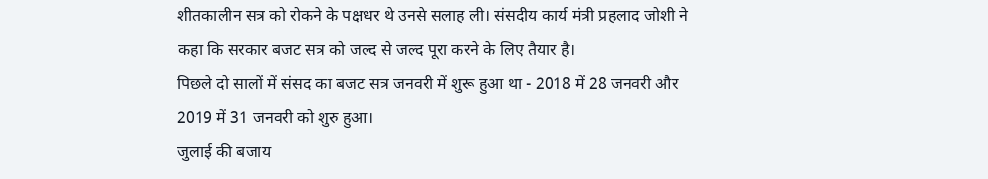शीतकालीन सत्र को रोकने के पक्षधर थे उनसे सलाह ली। संसदीय कार्य मंत्री प्रहलाद जोशी ने कहा कि सरकार बजट सत्र को जल्द से जल्द पूरा करने के लिए तैयार है।
पिछले दो सालों में संसद का बजट सत्र जनवरी में शुरू हुआ था - 2018 में 28 जनवरी और 2019 में 31 जनवरी को शुरु हुआ।
जुलाई की बजाय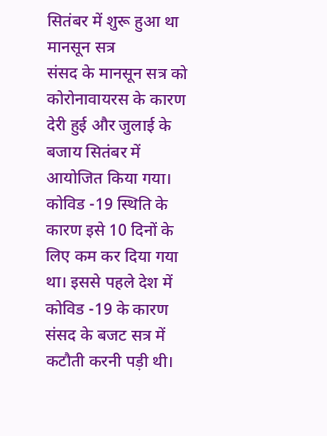सितंबर में शुरू हुआ था मानसून सत्र
संसद के मानसून सत्र को कोरोनावायरस के कारण देरी हुई और जुलाई के बजाय सितंबर में आयोजित किया गया। कोविड -19 स्थिति के कारण इसे 10 दिनों के लिए कम कर दिया गया था। इससे पहले देश में कोविड -19 के कारण संसद के बजट सत्र में कटौती करनी पड़ी थी।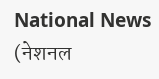National News (नेशनल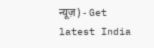न्यूज़) - Get latest India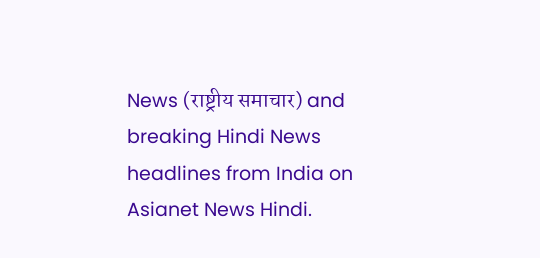News (राष्ट्रीय समाचार) and breaking Hindi News headlines from India on Asianet News Hindi.